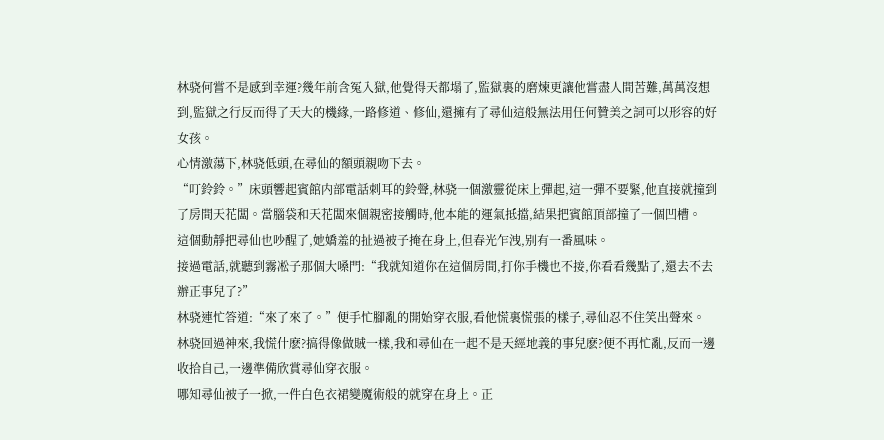林骁何嘗不是感到幸運?幾年前含冤入獄,他覺得天都塌了,監獄裏的磨煉更讓他嘗盡人間苦難,萬萬沒想到,監獄之行反而得了天大的機緣,一路修道、修仙,還擁有了尋仙這般無法用任何贊美之詞可以形容的好女孩。
心情激蕩下,林骁低頭,在尋仙的額頭親吻下去。
“叮鈴鈴。”床頭響起賓館内部電話刺耳的鈴聲,林骁一個激靈從床上彈起,這一彈不要緊,他直接就撞到了房間天花闆。當腦袋和天花闆來個親密接觸時,他本能的運氣抵擋,結果把賓館頂部撞了一個凹槽。
這個動靜把尋仙也吵醒了,她嬌羞的扯過被子掩在身上,但春光乍洩,别有一番風味。
接過電話,就聽到霧凇子那個大嗓門:“我就知道你在這個房間,打你手機也不接,你看看幾點了,還去不去辦正事兒了?”
林骁連忙答道:“來了來了。”便手忙腳亂的開始穿衣服,看他慌裏慌張的樣子,尋仙忍不住笑出聲來。
林骁回過神來,我慌什麽?搞得像做賊一樣,我和尋仙在一起不是天經地義的事兒麽?便不再忙亂,反而一邊收拾自己,一邊準備欣賞尋仙穿衣服。
哪知尋仙被子一掀,一件白色衣裙變魔術般的就穿在身上。正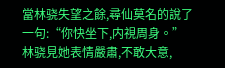當林骁失望之餘,尋仙莫名的說了一句:“你快坐下,内視周身。”
林骁見她表情嚴肅,不敢大意,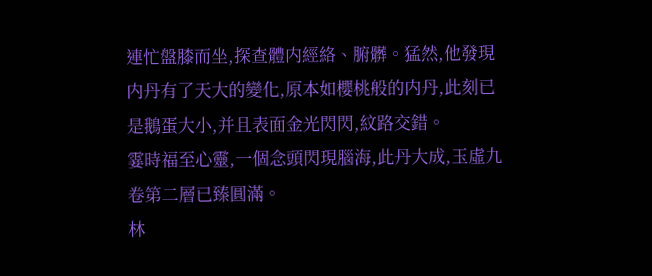連忙盤膝而坐,探查體内經絡、腑髒。猛然,他發現内丹有了天大的變化,原本如櫻桃般的内丹,此刻已是鵝蛋大小,并且表面金光閃閃,紋路交錯。
霎時福至心靈,一個念頭閃現腦海,此丹大成,玉虛九卷第二層已臻圓滿。
林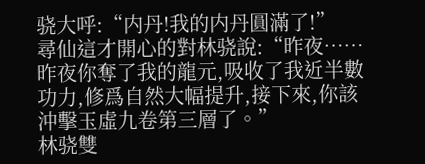骁大呼:“内丹!我的内丹圓滿了!”
尋仙這才開心的對林骁說:“昨夜……昨夜你奪了我的龍元,吸收了我近半數功力,修爲自然大幅提升,接下來,你該沖擊玉虛九卷第三層了。”
林骁雙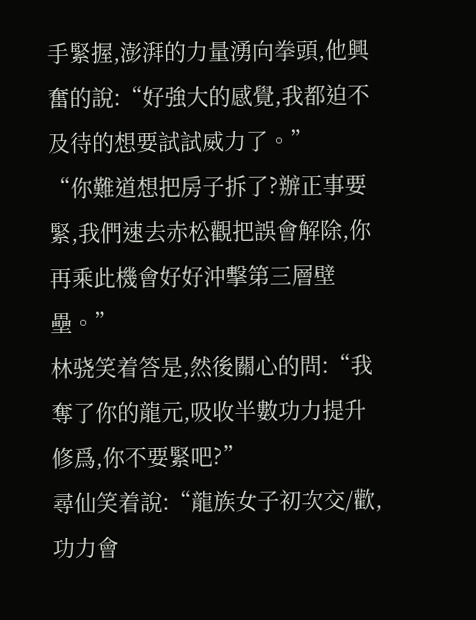手緊握,澎湃的力量湧向拳頭,他興奮的說:“好強大的感覺,我都迫不及待的想要試試威力了。”
“你難道想把房子拆了?辦正事要緊,我們速去赤松觀把誤會解除,你再乘此機會好好沖擊第三層壁壘。”
林骁笑着答是,然後關心的問:“我奪了你的龍元,吸收半數功力提升修爲,你不要緊吧?”
尋仙笑着說:“龍族女子初次交/歡,功力會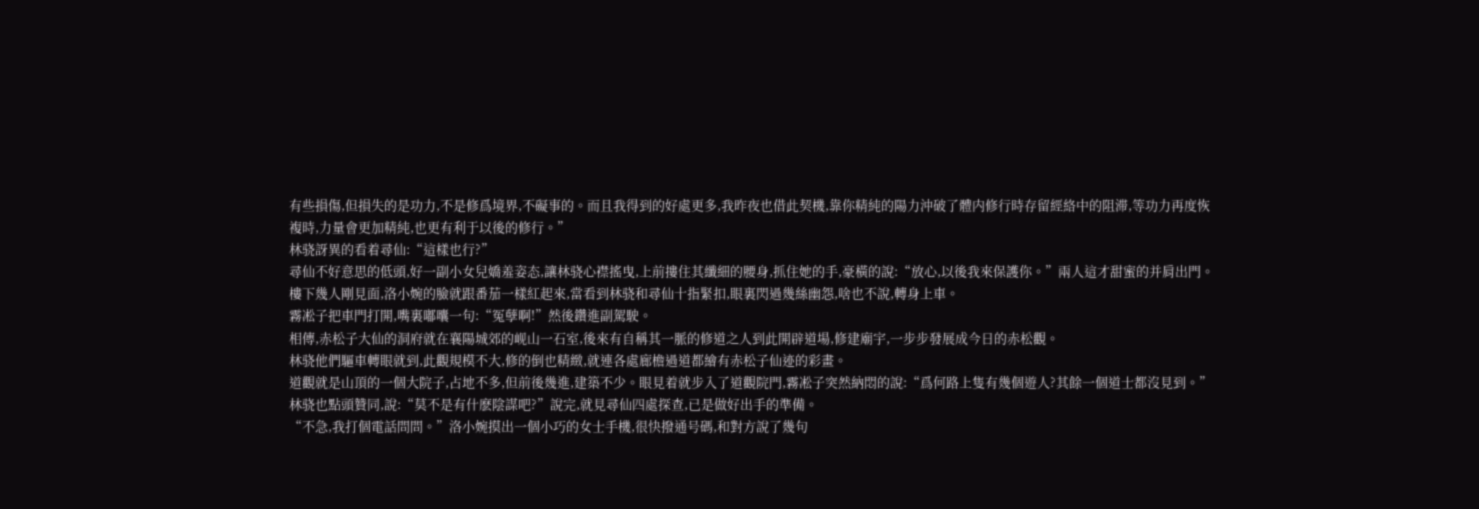有些損傷,但損失的是功力,不是修爲境界,不礙事的。而且我得到的好處更多,我昨夜也借此契機,靠你精純的陽力沖破了體内修行時存留經絡中的阻滞,等功力再度恢複時,力量會更加精純,也更有利于以後的修行。”
林骁訝異的看着尋仙:“這樣也行?”
尋仙不好意思的低頭,好一副小女兒嬌羞姿态,讓林骁心襟搖曳,上前摟住其纖細的腰身,抓住她的手,豪橫的說:“放心,以後我來保護你。”兩人這才甜蜜的并肩出門。
樓下幾人剛見面,洛小婉的臉就跟番茄一樣紅起來,當看到林骁和尋仙十指緊扣,眼裏閃過幾絲幽怨,啥也不說,轉身上車。
霧凇子把車門打開,嘴裏嘟囔一句:“冤孽啊!”然後鑽進副駕駛。
相傳,赤松子大仙的洞府就在襄陽城郊的岘山一石室,後來有自稱其一脈的修道之人到此開辟道場,修建廟宇,一步步發展成今日的赤松觀。
林骁他們驅車轉眼就到,此觀規模不大,修的倒也精緻,就連各處廊檐過道都繪有赤松子仙迹的彩畫。
道觀就是山頂的一個大院子,占地不多,但前後幾進,建築不少。眼見着就步入了道觀院門,霧凇子突然納悶的說:“爲何路上隻有幾個遊人?其餘一個道士都沒見到。”
林骁也點頭贊同,說:“莫不是有什麽陰謀吧?”說完,就見尋仙四處探查,已是做好出手的準備。
“不急,我打個電話問問。”洛小婉摸出一個小巧的女士手機,很快撥通号碼,和對方說了幾句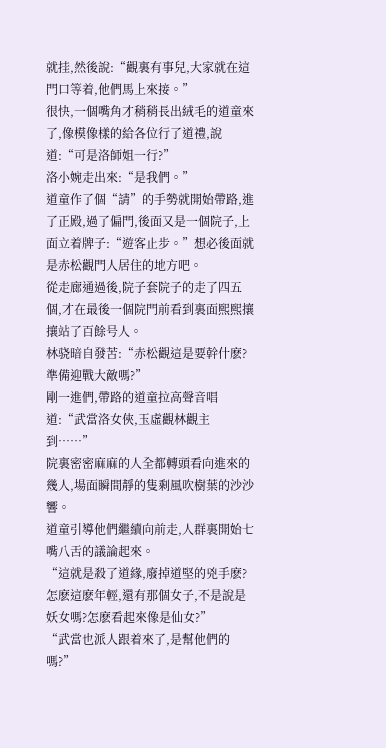就挂,然後說:“觀裏有事兒,大家就在這門口等着,他們馬上來接。”
很快,一個嘴角才稍稍長出絨毛的道童來了,像模像樣的給各位行了道禮,說道:“可是洛師姐一行?”
洛小婉走出來:“是我們。”
道童作了個“請”的手勢就開始帶路,進了正殿,過了偏門,後面又是一個院子,上面立着牌子:“遊客止步。”想必後面就是赤松觀門人居住的地方吧。
從走廊通過後,院子套院子的走了四五個,才在最後一個院門前看到裏面熙熙攘攘站了百餘号人。
林骁暗自發苦:“赤松觀這是要幹什麽?準備迎戰大敵嗎?”
剛一進們,帶路的道童拉高聲音唱道:“武當洛女俠,玉虛觀林觀主到……”
院裏密密麻麻的人全都轉頭看向進來的幾人,場面瞬間靜的隻剩風吹樹葉的沙沙響。
道童引導他們繼續向前走,人群裏開始七嘴八舌的議論起來。
“這就是殺了道緣,廢掉道堅的兇手麽?怎麽這麽年輕,還有那個女子,不是說是妖女嗎?怎麽看起來像是仙女?”
“武當也派人跟着來了,是幫他們的嗎?”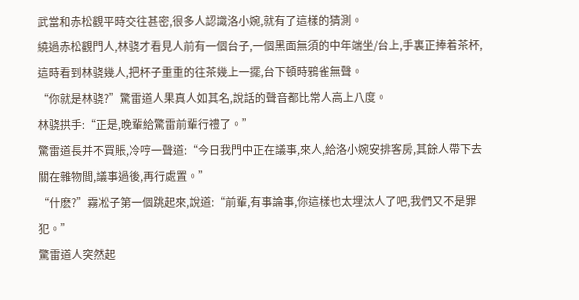武當和赤松觀平時交往甚密,很多人認識洛小婉,就有了這樣的猜測。
繞過赤松觀門人,林骁才看見人前有一個台子,一個黑面無須的中年端坐/台上,手裏正捧着茶杯,這時看到林骁幾人,把杯子重重的往茶幾上一擺,台下頓時鴉雀無聲。
“你就是林骁?”驚雷道人果真人如其名,說話的聲音都比常人高上八度。
林骁拱手:“正是,晚輩給驚雷前輩行禮了。”
驚雷道長并不買賬,冷哼一聲道:“今日我門中正在議事,來人,給洛小婉安排客房,其餘人帶下去關在雜物間,議事過後,再行處置。”
“什麽?”霧凇子第一個跳起來,說道:“前輩,有事論事,你這樣也太埋汰人了吧,我們又不是罪犯。”
驚雷道人突然起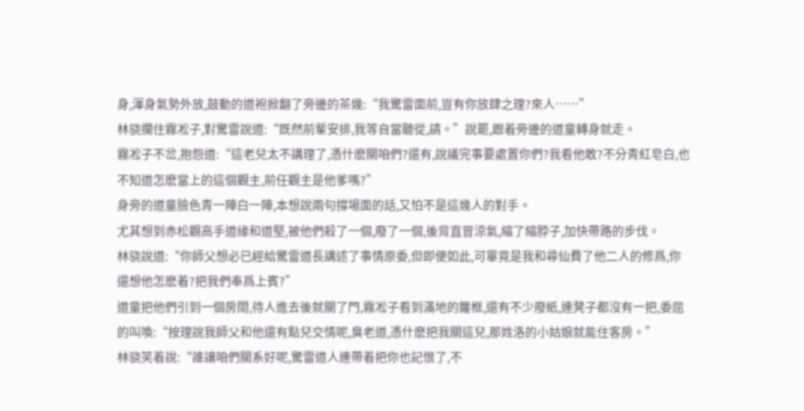身,渾身氣勢外放,鼓動的道袍掀翻了旁邊的茶幾:“我驚雷面前,豈有你放肆之理?來人……”
林骁攔住霧凇子,對驚雷說道:“既然前輩安排,我等自當聽從,請。”說罷,跟着旁邊的道童轉身就走。
霧凇子不岔,抱怨道:“這老兒太不講理了,憑什麽關咱們?還有,說議完事要處置你們?我看他敢?不分青紅皂白,也不知道怎麽當上的這個觀主,前任觀主是他爹嗎?”
身旁的道童臉色青一陣白一陣,本想說兩句撐場面的話,又怕不是這幾人的對手。
尤其想到赤松觀高手道緣和道堅,被他們殺了一個,廢了一個,後背直冒涼氣,縮了縮脖子,加快帶路的步伐。
林骁說道:“你師父想必已經給驚雷道長講述了事情原委,但即便如此,可畢竟是我和尋仙費了他二人的修爲,你還想他怎麽着?把我們奉爲上賓?”
道童把他們引到一個房間,待人進去後就關了門,霧凇子看到滿地的籮框,還有不少廢紙,連凳子都沒有一把,委屈的叫喚:“按理說我師父和他還有點兒交情呢,臭老道,憑什麽把我關這兒,那姓洛的小姑娘就能住客房。”
林骁笑着說:“誰讓咱們關系好呢,驚雷道人連帶着把你也記恨了,不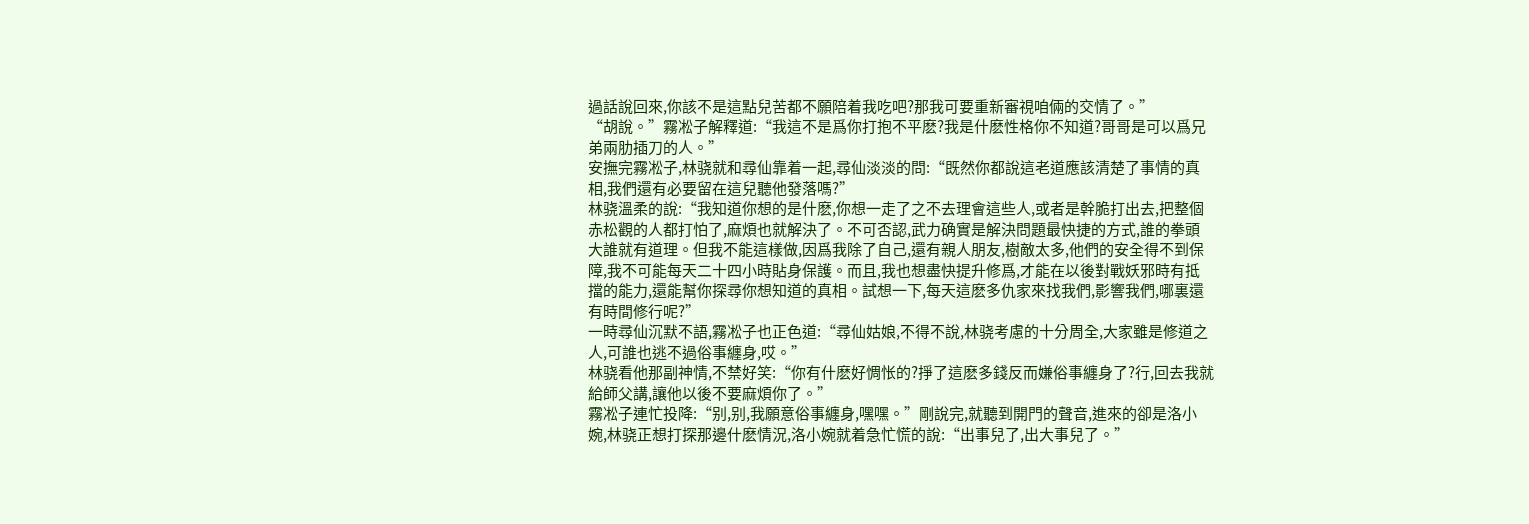過話說回來,你該不是這點兒苦都不願陪着我吃吧?那我可要重新審視咱倆的交情了。”
“胡說。”霧凇子解釋道:“我這不是爲你打抱不平麽?我是什麽性格你不知道?哥哥是可以爲兄弟兩肋插刀的人。”
安撫完霧凇子,林骁就和尋仙靠着一起,尋仙淡淡的問:“既然你都說這老道應該清楚了事情的真相,我們還有必要留在這兒聽他發落嗎?”
林骁溫柔的說:“我知道你想的是什麽,你想一走了之不去理會這些人,或者是幹脆打出去,把整個赤松觀的人都打怕了,麻煩也就解決了。不可否認,武力确實是解決問題最快捷的方式,誰的拳頭大誰就有道理。但我不能這樣做,因爲我除了自己,還有親人朋友,樹敵太多,他們的安全得不到保障,我不可能每天二十四小時貼身保護。而且,我也想盡快提升修爲,才能在以後對戰妖邪時有抵擋的能力,還能幫你探尋你想知道的真相。試想一下,每天這麽多仇家來找我們,影響我們,哪裏還有時間修行呢?”
一時尋仙沉默不語,霧凇子也正色道:“尋仙姑娘,不得不說,林骁考慮的十分周全,大家雖是修道之人,可誰也逃不過俗事纏身,哎。”
林骁看他那副神情,不禁好笑:“你有什麽好惆怅的?掙了這麽多錢反而嫌俗事纏身了?行,回去我就給師父講,讓他以後不要麻煩你了。”
霧凇子連忙投降:“别,别,我願意俗事纏身,嘿嘿。”剛說完,就聽到開門的聲音,進來的卻是洛小婉,林骁正想打探那邊什麽情況,洛小婉就着急忙慌的說:“出事兒了,出大事兒了。”